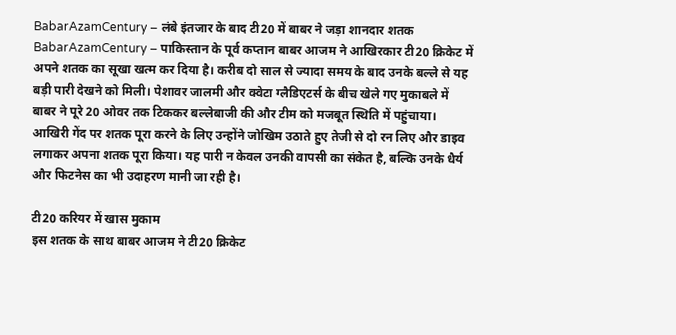BabarAzamCentury – लंबे इंतजार के बाद टी20 में बाबर ने जड़ा शानदार शतक
BabarAzamCentury – पाकिस्तान के पूर्व कप्तान बाबर आजम ने आखिरकार टी20 क्रिकेट में अपने शतक का सूखा खत्म कर दिया है। करीब दो साल से ज्यादा समय के बाद उनके बल्ले से यह बड़ी पारी देखने को मिली। पेशावर जालमी और क्वेटा ग्लैडिएटर्स के बीच खेले गए मुकाबले में बाबर ने पूरे 20 ओवर तक टिककर बल्लेबाजी की और टीम को मजबूत स्थिति में पहुंचाया। आखिरी गेंद पर शतक पूरा करने के लिए उन्होंने जोखिम उठाते हुए तेजी से दो रन लिए और डाइव लगाकर अपना शतक पूरा किया। यह पारी न केवल उनकी वापसी का संकेत है, बल्कि उनके धैर्य और फिटनेस का भी उदाहरण मानी जा रही है।

टी20 करियर में खास मुकाम
इस शतक के साथ बाबर आजम ने टी20 क्रिकेट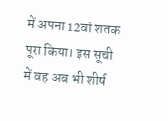में अपना 12वां शतक पूरा किया। इस सूची में वह अब भी शीर्ष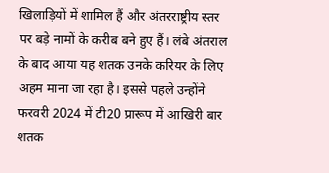खिलाड़ियों में शामिल हैं और अंतरराष्ट्रीय स्तर पर बड़े नामों के करीब बने हुए हैं। लंबे अंतराल के बाद आया यह शतक उनके करियर के लिए अहम माना जा रहा है। इससे पहले उन्होंने फरवरी 2024 में टी20 प्रारूप में आखिरी बार शतक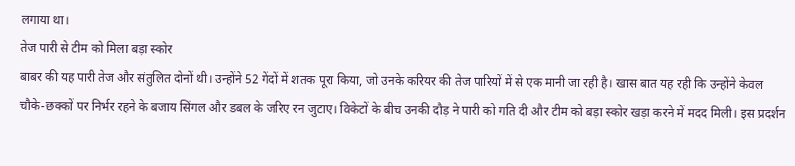लगाया था।
तेज पारी से टीम को मिला बड़ा स्कोर
बाबर की यह पारी तेज और संतुलित दोनों थी। उन्होंने 52 गेंदों में शतक पूरा किया, जो उनके करियर की तेज पारियों में से एक मानी जा रही है। खास बात यह रही कि उन्होंने केवल चौके-छक्कों पर निर्भर रहने के बजाय सिंगल और डबल के जरिए रन जुटाए। विकेटों के बीच उनकी दौड़ ने पारी को गति दी और टीम को बड़ा स्कोर खड़ा करने में मदद मिली। इस प्रदर्शन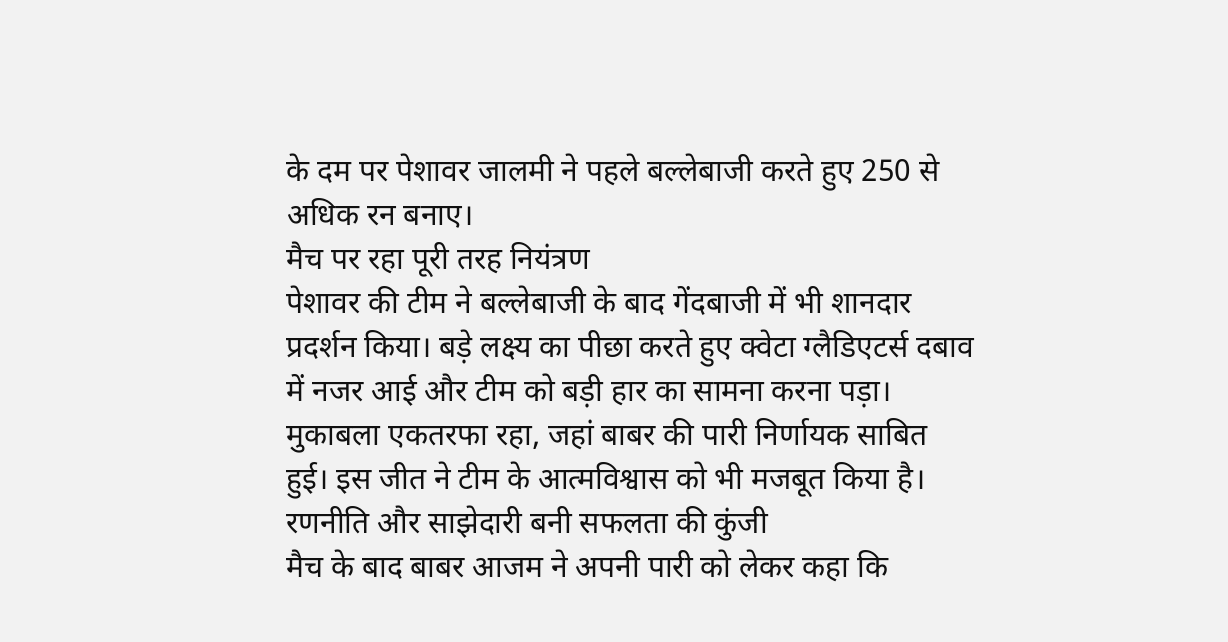के दम पर पेशावर जालमी ने पहले बल्लेबाजी करते हुए 250 से अधिक रन बनाए।
मैच पर रहा पूरी तरह नियंत्रण
पेशावर की टीम ने बल्लेबाजी के बाद गेंदबाजी में भी शानदार प्रदर्शन किया। बड़े लक्ष्य का पीछा करते हुए क्वेटा ग्लैडिएटर्स दबाव में नजर आई और टीम को बड़ी हार का सामना करना पड़ा। मुकाबला एकतरफा रहा, जहां बाबर की पारी निर्णायक साबित हुई। इस जीत ने टीम के आत्मविश्वास को भी मजबूत किया है।
रणनीति और साझेदारी बनी सफलता की कुंजी
मैच के बाद बाबर आजम ने अपनी पारी को लेकर कहा कि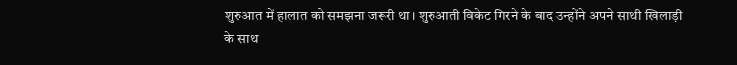शुरुआत में हालात को समझना जरूरी था। शुरुआती विकेट गिरने के बाद उन्होंने अपने साथी खिलाड़ी के साथ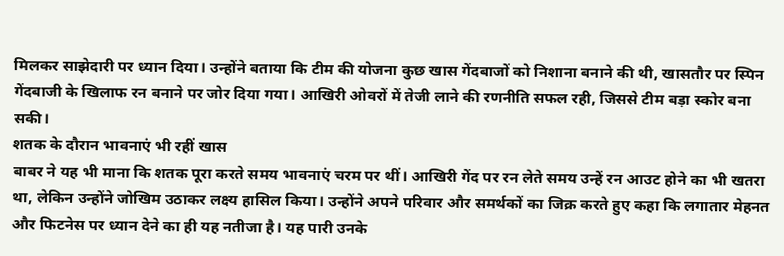मिलकर साझेदारी पर ध्यान दिया। उन्होंने बताया कि टीम की योजना कुछ खास गेंदबाजों को निशाना बनाने की थी, खासतौर पर स्पिन गेंदबाजी के खिलाफ रन बनाने पर जोर दिया गया। आखिरी ओवरों में तेजी लाने की रणनीति सफल रही, जिससे टीम बड़ा स्कोर बना सकी।
शतक के दौरान भावनाएं भी रहीं खास
बाबर ने यह भी माना कि शतक पूरा करते समय भावनाएं चरम पर थीं। आखिरी गेंद पर रन लेते समय उन्हें रन आउट होने का भी खतरा था, लेकिन उन्होंने जोखिम उठाकर लक्ष्य हासिल किया। उन्होंने अपने परिवार और समर्थकों का जिक्र करते हुए कहा कि लगातार मेहनत और फिटनेस पर ध्यान देने का ही यह नतीजा है। यह पारी उनके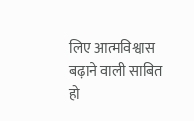लिए आत्मविश्वास बढ़ाने वाली साबित हो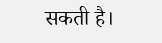सकती है।